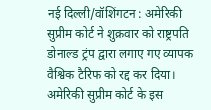नई दिल्ली/वॉशिंगटन : अमेरिकी सुप्रीम कोर्ट ने शुक्रवार को राष्ट्रपति डोनाल्ड ट्रंप द्वारा लगाए गए व्यापक वैश्विक टैरिफ को रद्द कर दिया। अमेरिकी सुप्रीम कोर्ट के इस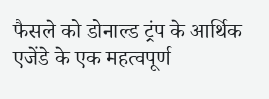फैसले को डोनाल्ड ट्रंप के आर्थिक एजेंडे के एक महत्वपूर्ण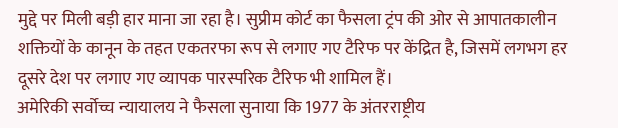मुद्दे पर मिली बड़ी हार माना जा रहा है। सुप्रीम कोर्ट का फैसला ट्रंप की ओर से आपातकालीन शक्तियों के कानून के तहत एकतरफा रूप से लगाए गए टैरिफ पर केंद्रित है, जिसमें लगभग हर दूसरे देश पर लगाए गए व्यापक पारस्परिक टैरिफ भी शामिल हैं।
अमेरिकी सर्वोच्च न्यायालय ने फैसला सुनाया कि 1977 के अंतरराष्ट्रीय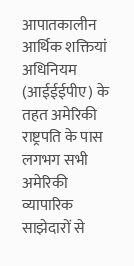आपातकालीन आर्थिक शक्तियां अधिनियम (आईईईपीए) के तहत अमेरिकी राष्ट्रपति के पास लगभग सभी अमेरिकी व्यापारिक साझेदारों से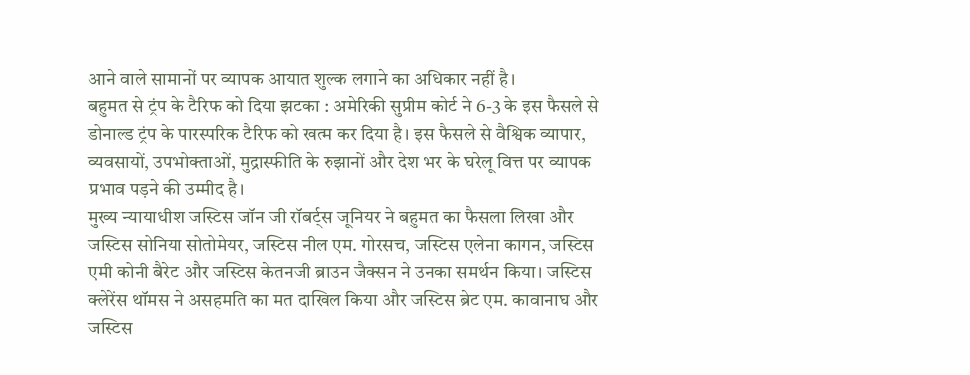आने वाले सामानों पर व्यापक आयात शुल्क लगाने का अधिकार नहीं है।
बहुमत से ट्रंप के टैरिफ को दिया झटका : अमेरिकी सुप्रीम कोर्ट ने 6-3 के इस फैसले से डोनाल्ड ट्रंप के पारस्परिक टैरिफ को खत्म कर दिया है। इस फैसले से वैश्विक व्यापार, व्यवसायों, उपभोक्ताओं, मुद्रास्फीति के रुझानों और देश भर के घरेलू वित्त पर व्यापक प्रभाव पड़ने की उम्मीद है।
मुख्य न्यायाधीश जस्टिस जॉन जी रॉबर्ट्स जूनियर ने बहुमत का फैसला लिखा और जस्टिस सोनिया सोतोमेयर, जस्टिस नील एम. गोरसच, जस्टिस एलेना कागन, जस्टिस एमी कोनी बैरेट और जस्टिस केतनजी ब्राउन जैक्सन ने उनका समर्थन किया। जस्टिस क्लेरेंस थॉमस ने असहमति का मत दाखिल किया और जस्टिस ब्रेट एम. कावानाघ और जस्टिस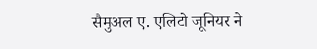सैमुअल ए. एलिटो जूनियर ने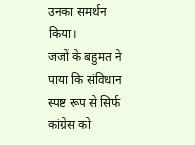उनका समर्थन किया।
जजों के बहुमत ने पाया कि संविधान स्पष्ट रूप से सिर्फ कांग्रेस को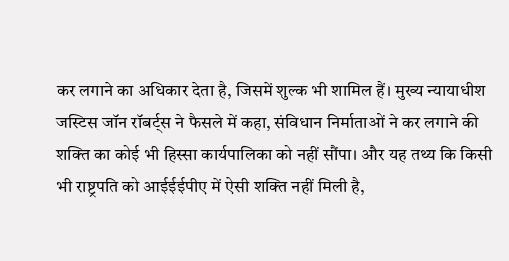कर लगाने का अधिकार देता है, जिसमें शुल्क भी शामिल हैं। मुख्य न्यायाधीश जस्टिस जॉन रॉबर्ट्स ने फैसले में कहा, संविधान निर्माताओं ने कर लगाने की शक्ति का कोई भी हिस्सा कार्यपालिका को नहीं सौंपा। और यह तथ्य कि किसी भी राष्ट्रपति को आईईईपीए में ऐसी शक्ति नहीं मिली है,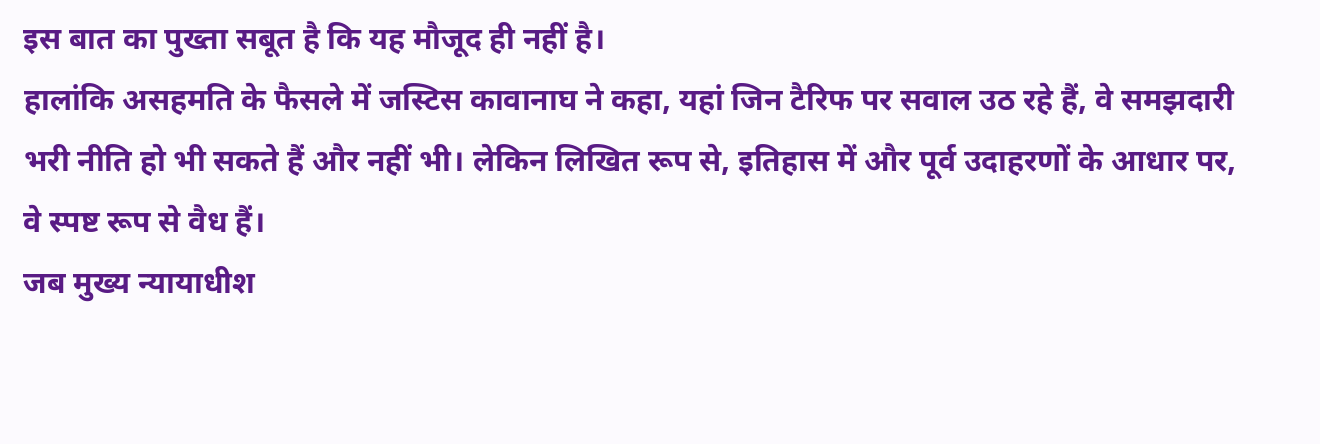इस बात का पुख्ता सबूत है कि यह मौजूद ही नहीं है।
हालांकि असहमति के फैसले में जस्टिस कावानाघ ने कहा, यहां जिन टैरिफ पर सवाल उठ रहे हैं, वे समझदारी भरी नीति हो भी सकते हैं और नहीं भी। लेकिन लिखित रूप से, इतिहास में और पूर्व उदाहरणों के आधार पर, वे स्पष्ट रूप से वैध हैं।
जब मुख्य न्यायाधीश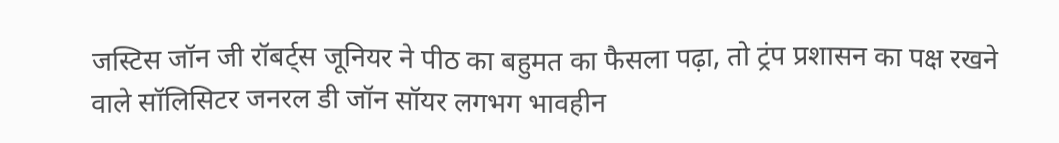जस्टिस जॉन जी रॉबर्ट्स जूनियर ने पीठ का बहुमत का फैसला पढ़ा, तो ट्रंप प्रशासन का पक्ष रखने वाले सॉलिसिटर जनरल डी जॉन सॉयर लगभग भावहीन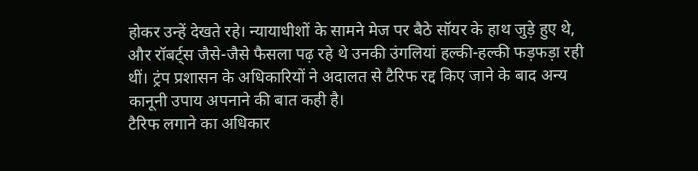होकर उन्हें देखते रहे। न्यायाधीशों के सामने मेज पर बैठे सॉयर के हाथ जुड़े हुए थे, और रॉबर्ट्स जैसे-जैसे फैसला पढ़ रहे थे उनकी उंगलियां हल्की-हल्की फड़फड़ा रही थीं। ट्रंप प्रशासन के अधिकारियों ने अदालत से टैरिफ रद्द किए जाने के बाद अन्य कानूनी उपाय अपनाने की बात कही है।
टैरिफ लगाने का अधिकार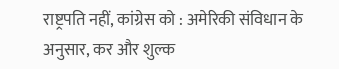राष्ट्रपति नहीं, कांग्रेस को : अमेरिकी संविधान के अनुसार, कर और शुल्क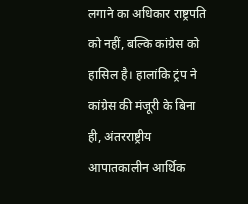लगाने का अधिकार राष्ट्रपति को नहीं, बल्कि कांग्रेस को हासिल है। हालांकि ट्रंप ने कांग्रेस की मंजूरी के बिना ही, अंतरराष्ट्रीय आपातकालीन आर्थिक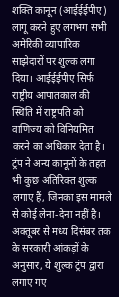शक्ति कानून (आईईईपीए) लागू करने हुए लगभग सभी अमेरिकी व्यापारिक साझेदारों पर शुल्क लगा दिया। आईईईपीए सिर्फ राष्ट्रीय आपातकाल की स्थिति में राष्ट्रपति को वाणिज्य को विनियमित करने का अधिकार देता है। ट्रंप ने अन्य कानूनों के तहत भी कुछ अतिरिक्त शुल्क लगाए हैं, जिनका इस मामले से कोई लेना-देना नहीं है। अक्तूबर से मध्य दिसंबर तक के सरकारी आंकड़ों के अनुसार, ये शुल्क ट्रंप द्वारा लगाए गए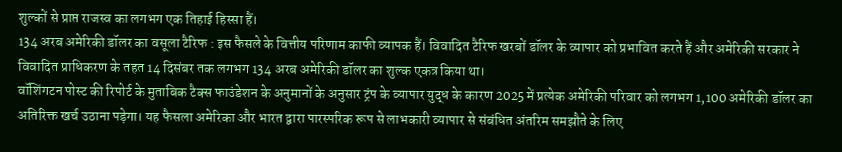शुल्कों से प्राप्त राजस्व का लगभग एक तिहाई हिस्सा हैं।
134 अरब अमेरिकी डॉलर का वसूला टैरिफ : इस फैसले के वित्तीय परिणाम काफी व्यापक हैं। विवादित टैरिफ खरबों डॉलर के व्यापार को प्रभावित करते हैं और अमेरिकी सरकार ने विवादित प्राधिकरण के तहत 14 दिसंबर तक लगभग 134 अरब अमेरिकी डॉलर का शुल्क एकत्र किया था।
वॉशिंगटन पोस्ट की रिपोर्ट के मुताबिक टैक्स फाउंडेशन के अनुमानों के अनुसार ट्रंप के व्यापार युद्ध के कारण 2025 में प्रत्येक अमेरिकी परिवार को लगभग 1,100 अमेरिकी डॉलर का अतिरिक्त खर्च उठाना पड़ेगा। यह फैसला अमेरिका और भारत द्वारा पारस्परिक रूप से लाभकारी व्यापार से संबंधित अंतरिम समझौते के लिए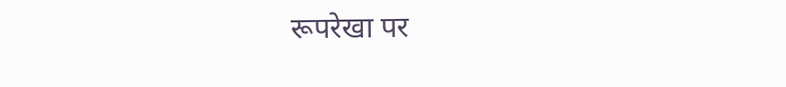रूपरेखा पर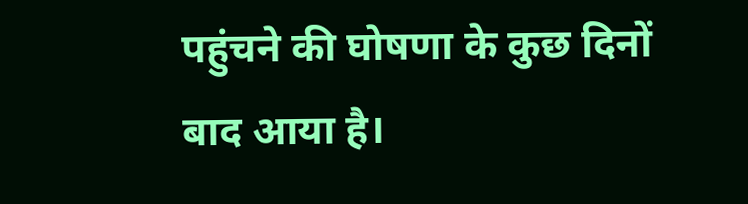पहुंचने की घोषणा के कुछ दिनों बाद आया है।